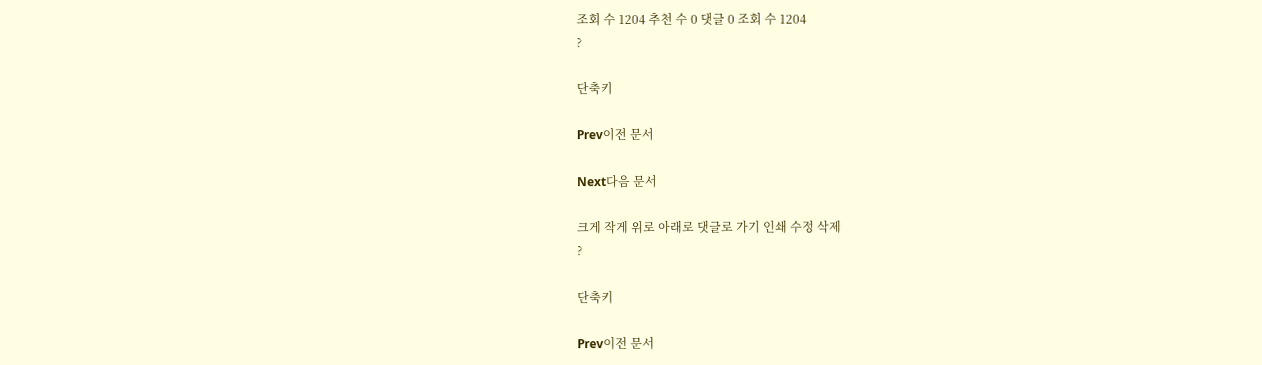조회 수 1204 추천 수 0 댓글 0 조회 수 1204
?

단축키

Prev이전 문서

Next다음 문서

크게 작게 위로 아래로 댓글로 가기 인쇄 수정 삭제
?

단축키

Prev이전 문서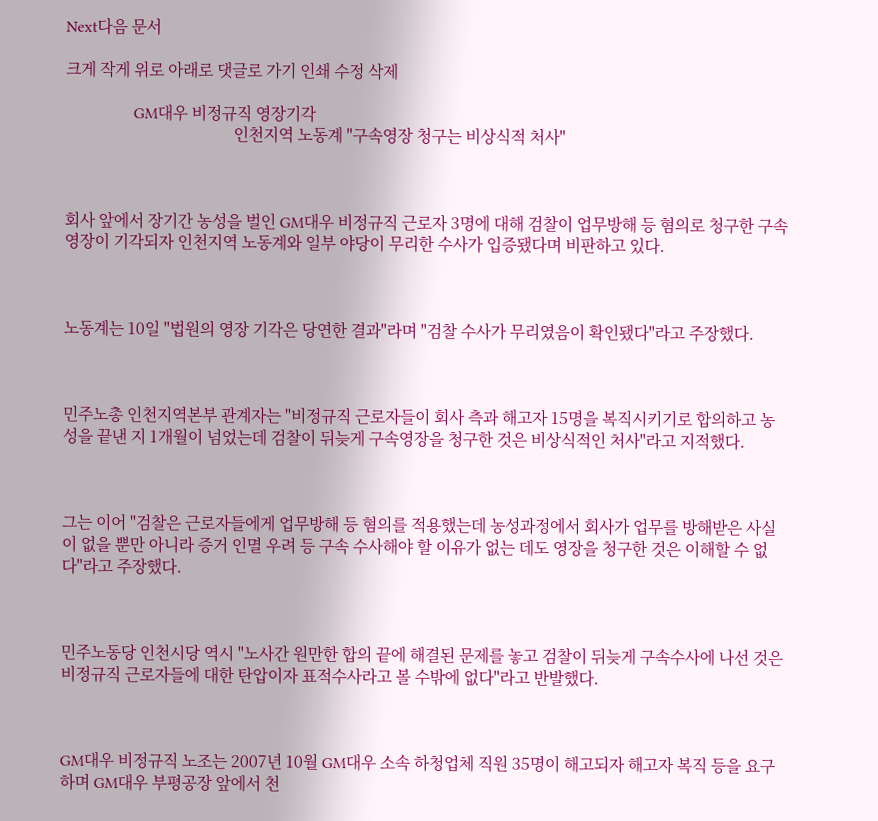Next다음 문서

크게 작게 위로 아래로 댓글로 가기 인쇄 수정 삭제

                 GM대우 비정규직 영장기각
                                          인천지역 노동계 "구속영장 청구는 비상식적 처사"



회사 앞에서 장기간 농성을 벌인 GM대우 비정규직 근로자 3명에 대해 검찰이 업무방해 등 혐의로 청구한 구속영장이 기각되자 인천지역 노동계와 일부 야당이 무리한 수사가 입증됐다며 비판하고 있다.



노동계는 10일 "법원의 영장 기각은 당연한 결과"라며 "검찰 수사가 무리였음이 확인됐다"라고 주장했다.



민주노총 인천지역본부 관계자는 "비정규직 근로자들이 회사 측과 해고자 15명을 복직시키기로 합의하고 농성을 끝낸 지 1개월이 넘었는데 검찰이 뒤늦게 구속영장을 청구한 것은 비상식적인 처사"라고 지적했다.



그는 이어 "검찰은 근로자들에게 업무방해 등 혐의를 적용했는데 농성과정에서 회사가 업무를 방해받은 사실이 없을 뿐만 아니라 증거 인멸 우려 등 구속 수사해야 할 이유가 없는 데도 영장을 청구한 것은 이해할 수 없다"라고 주장했다.



민주노동당 인천시당 역시 "노사간 원만한 합의 끝에 해결된 문제를 놓고 검찰이 뒤늦게 구속수사에 나선 것은 비정규직 근로자들에 대한 탄압이자 표적수사라고 볼 수밖에 없다"라고 반발했다.



GM대우 비정규직 노조는 2007년 10월 GM대우 소속 하청업체 직원 35명이 해고되자 해고자 복직 등을 요구하며 GM대우 부평공장 앞에서 천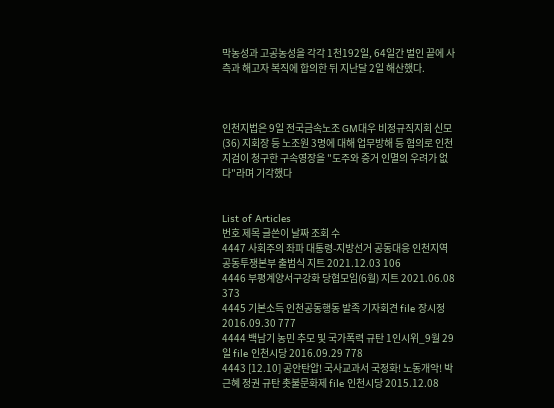막농성과 고공농성을 각각 1천192일, 64일간 벌인 끝에 사측과 해고자 복직에 합의한 뒤 지난달 2일 해산했다.



인천지법은 9일 전국금속노조 GM대우 비정규직지회 신모(36) 지회장 등 노조원 3명에 대해 업무방해 등 혐의로 인천지검이 청구한 구속영장을 "도주와 증거 인멸의 우려가 없다"라며 기각했다


List of Articles
번호 제목 글쓴이 날짜 조회 수
4447 사회주의 좌파 대통령-지방선거 공동대응 인천지역 공동투쟁본부 출범식 지트 2021.12.03 106
4446 부평계양서구강화 당협모임(6월) 지트 2021.06.08 373
4445 기본소득 인천공동행동 발족 기자회견 file 장시정 2016.09.30 777
4444 백남기 농민 추모 및 국가폭력 규탄 1인시위_9월 29일 file 인천시당 2016.09.29 778
4443 [12.10] 공안탄압! 국사교과서 국정화! 노동개악! 박근혜 정권 규탄 촛불문화제 file 인천시당 2015.12.08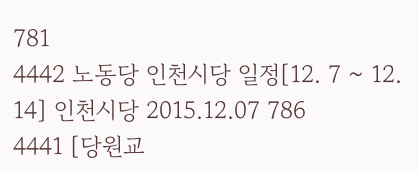781
4442 노동당 인천시당 일정[12. 7 ~ 12. 14] 인천시당 2015.12.07 786
4441 [당원교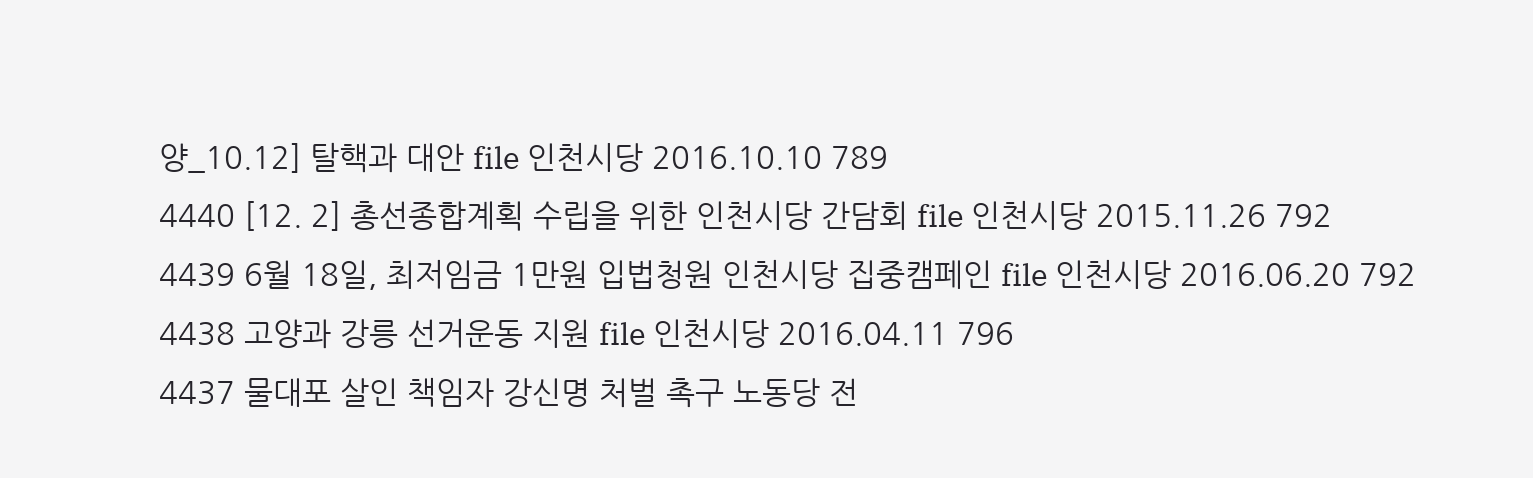양_10.12] 탈핵과 대안 file 인천시당 2016.10.10 789
4440 [12. 2] 총선종합계획 수립을 위한 인천시당 간담회 file 인천시당 2015.11.26 792
4439 6월 18일, 최저임금 1만원 입법청원 인천시당 집중캠페인 file 인천시당 2016.06.20 792
4438 고양과 강릉 선거운동 지원 file 인천시당 2016.04.11 796
4437 물대포 살인 책임자 강신명 처벌 촉구 노동당 전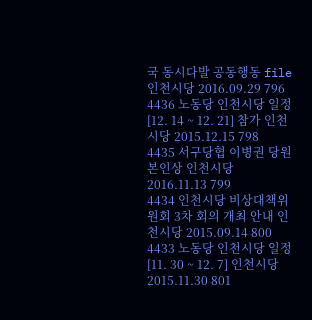국 동시다발 공동행동 file 인천시당 2016.09.29 796
4436 노동당 인천시당 일정[12. 14 ~ 12. 21] 참가 인천시당 2015.12.15 798
4435 서구당협 이병권 당원 본인상 인천시당 2016.11.13 799
4434 인천시당 비상대책위원회 3차 회의 개최 안내 인천시당 2015.09.14 800
4433 노동당 인천시당 일정[11. 30 ~ 12. 7] 인천시당 2015.11.30 801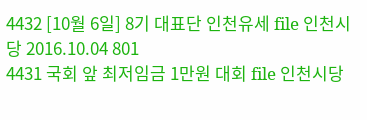4432 [10월 6일] 8기 대표단 인천유세 file 인천시당 2016.10.04 801
4431 국회 앞 최저임금 1만원 대회 file 인천시당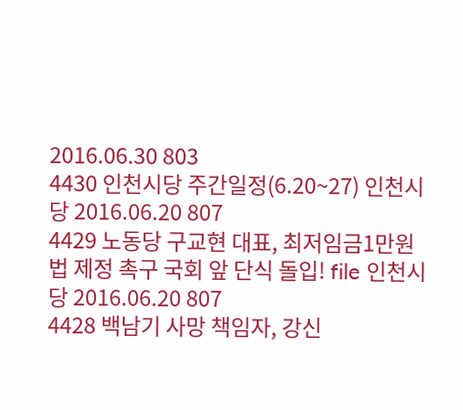2016.06.30 803
4430 인천시당 주간일정(6.20~27) 인천시당 2016.06.20 807
4429 노동당 구교현 대표, 최저임금1만원법 제정 촉구 국회 앞 단식 돌입! file 인천시당 2016.06.20 807
4428 백남기 사망 책임자, 강신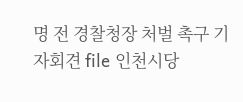명 전 경찰청장 처벌 촉구 기자회견 file 인천시당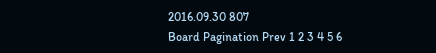2016.09.30 807
Board Pagination Prev 1 2 3 4 5 6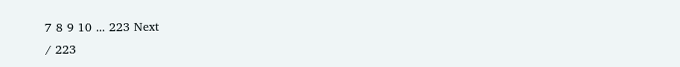7 8 9 10 ... 223 Next
/ 223